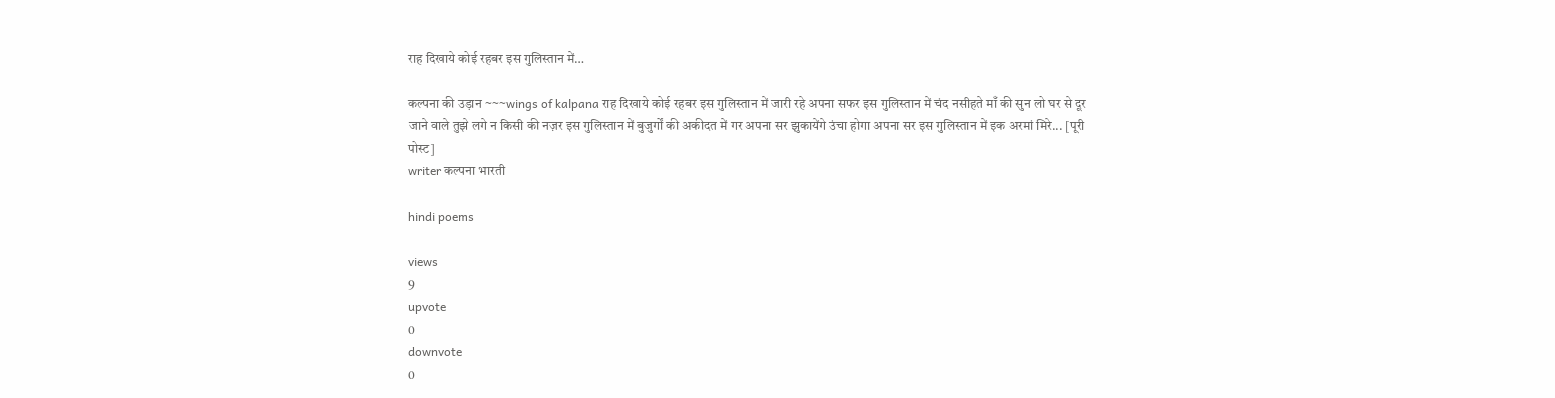राह दिखाये कोई रहबर इस गुलिस्तान में…

कल्पना की उड़ान ~~~wings of kalpana राह दिखाये कोई रहबर इस गुलिस्तान में जारी रहे अपना सफर इस गुलिस्तान में चंद नसीहते माँ की सुन लो घर से दूर जाने वाले तुझे लगे न किसी की नज़र इस गुलिस्तान में बुजुर्गों की अकीदत में गर अपना सर झुकायेंगे उंचा होगा अपना सर इस गुलिस्तान में इक अरमां मिरे... [पूरी पोस्ट]
writer कल्पना भारती

hindi poems

views
9
upvote
0
downvote
0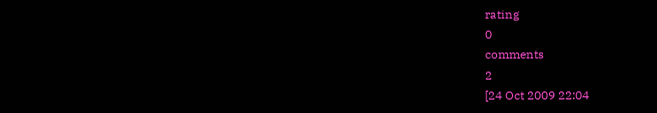rating
0
comments
2
[24 Oct 2009 22:04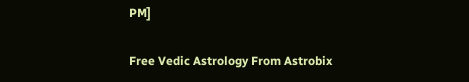PM]

Free Vedic Astrology From Astrobix